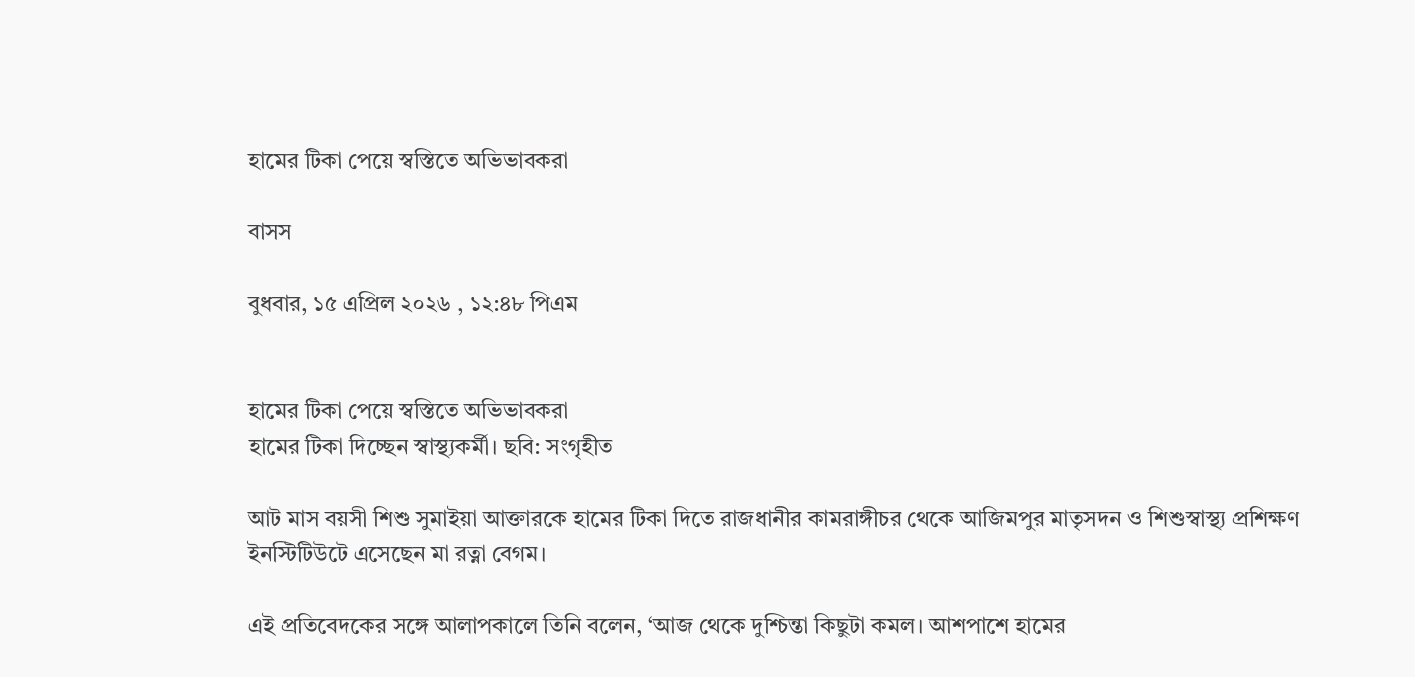হামের টিকা পেয়ে স্বস্তিতে অভিভাবকরা

বাসস

বুধবার, ১৫ এপ্রিল ২০২৬ , ১২:৪৮ পিএম


হামের টিকা পেয়ে স্বস্তিতে অভিভাবকরা
হামের টিকা দিচ্ছেন স্বাস্থ্যকর্মী। ছবি: সংগৃহীত

আট মাস বয়সী শিশু সুমাইয়া আক্তারকে হামের টিকা দিতে রাজধানীর কামরাঙ্গীচর থেকে আজিমপুর মাতৃসদন ও শিশুস্বাস্থ্য প্রশিক্ষণ ইনস্টিটিউটে এসেছেন মা রত্না বেগম।

এই প্রতিবেদকের সঙ্গে আলাপকালে তিনি বলেন, ‘আজ থেকে দুশ্চিন্তা কিছুটা কমল। আশপাশে হামের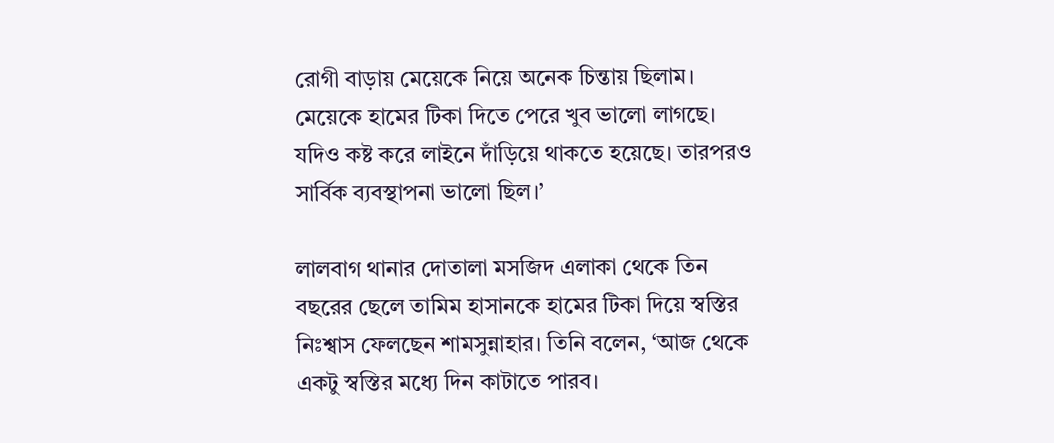রোগী বাড়ায় মেয়েকে নিয়ে অনেক চিন্তায় ছিলাম। মেয়েকে হামের টিকা দিতে পেরে খুব ভালো লাগছে। যদিও কষ্ট করে লাইনে দাঁড়িয়ে থাকতে হয়েছে। তারপরও সার্বিক ব্যবস্থাপনা ভালো ছিল।’

লালবাগ থানার দোতালা মসজিদ এলাকা থেকে তিন বছরের ছেলে তামিম হাসানকে হামের টিকা দিয়ে স্বস্তির নিঃশ্বাস ফেলছেন শামসুন্নাহার। তিনি বলেন, ‘আজ থেকে একটু স্বস্তির মধ্যে দিন কাটাতে পারব।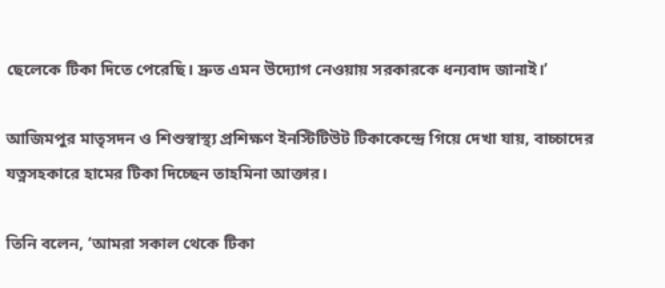ছেলেকে টিকা দিতে পেরেছি। দ্রুত এমন উদ্যোগ নেওয়ায় সরকারকে ধন্যবাদ জানাই।’

আজিমপুর মাতৃসদন ও শিশুস্বাস্থ্য প্রশিক্ষণ ইনস্টিটিউট টিকাকেন্দ্রে গিয়ে দেখা যায়, বাচ্চাদের যত্নসহকারে হামের টিকা দিচ্ছেন তাহমিনা আক্তার।

তিনি বলেন, ‘আমরা সকাল থেকে টিকা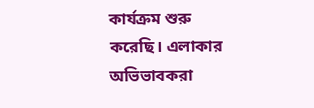কার্যক্রম শুরু করেছি। এলাকার অভিভাবকরা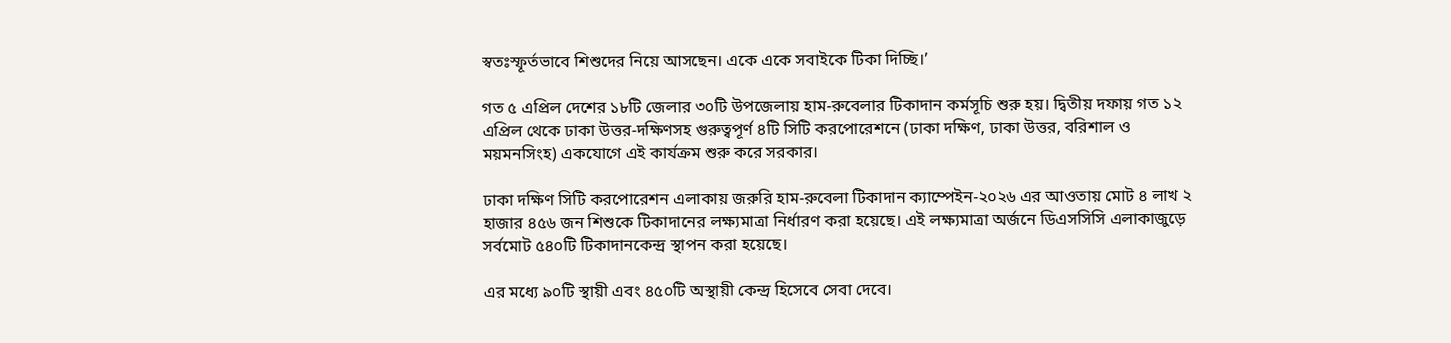স্বতঃস্ফূর্তভাবে শিশুদের নিয়ে আসছেন। একে একে সবাইকে টিকা দিচ্ছি।’

গত ৫ এপ্রিল দেশের ১৮টি জেলার ৩০টি উপজেলায় হাম-রুবেলার টিকাদান কর্মসূচি শুরু হয়। দ্বিতীয় দফায় গত ১২ এপ্রিল থেকে ঢাকা উত্তর-দক্ষিণসহ গুরুত্বপূর্ণ ৪টি সিটি করপোরেশনে (ঢাকা দক্ষিণ, ঢাকা উত্তর, বরিশাল ও ময়মনসিংহ) একযোগে এই কার্যক্রম শুরু করে সরকার।

ঢাকা দক্ষিণ সিটি করপোরেশন এলাকায় জরুরি হাম-রুবেলা টিকাদান ক্যাম্পেইন-২০২৬ এর আওতায় মোট ৪ লাখ ২ হাজার ৪৫৬ জন শিশুকে টিকাদানের লক্ষ্যমাত্রা নির্ধারণ করা হয়েছে। এই লক্ষ্যমাত্রা অর্জনে ডিএসসিসি এলাকাজুড়ে সর্বমোট ৫৪০টি টিকাদানকেন্দ্র স্থাপন করা হয়েছে।

এর মধ্যে ৯০টি স্থায়ী এবং ৪৫০টি অস্থায়ী কেন্দ্র হিসেবে সেবা দেবে।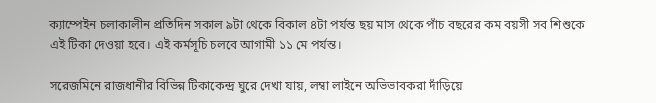ক্যাম্পেইন চলাকালীন প্রতিদিন সকাল ৯টা থেকে বিকাল ৪টা পর্যন্ত ছয় মাস থেকে পাঁচ বছরের কম বয়সী সব শিশুকে এই টিকা দেওয়া হবে। এই কর্মসূচি চলবে আগামী ১১ মে পর্যন্ত।

সরেজমিনে রাজধানীর বিভিন্ন টিকাকেন্দ্র ঘুরে দেখা যায়, লম্বা লাইনে অভিভাবকরা দাঁড়িয়ে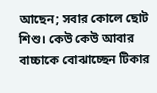আছেন; সবার কোলে ছোট শিশু। কেউ কেউ আবার বাচ্চাকে বোঝাচ্ছেন টিকার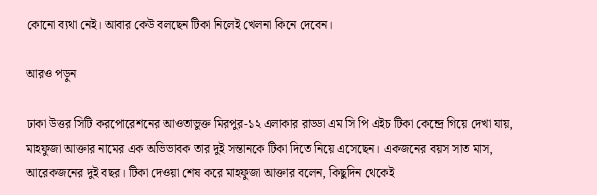কোনো ব্যথা নেই। আবার কেউ বলছেন টিকা নিলেই খেলনা কিনে দেবেন।

আরও পড়ুন

ঢাকা উত্তর সিটি করপোরেশনের আওতাভুক্ত মিরপুর-১২ এলাকার রাড্ডা এম সি পি এইচ টিকা কেন্দ্রে গিয়ে দেখা যায়, মাহফুজা আক্তার নামের এক অভিভাবক তার দুই সন্তানকে টিকা দিতে নিয়ে এসেছেন। একজনের বয়স সাত মাস, আরেকজনের দুই বছর। টিকা দেওয়া শেষ করে মাহফুজা আক্তার বলেন, কিছুদিন থেকেই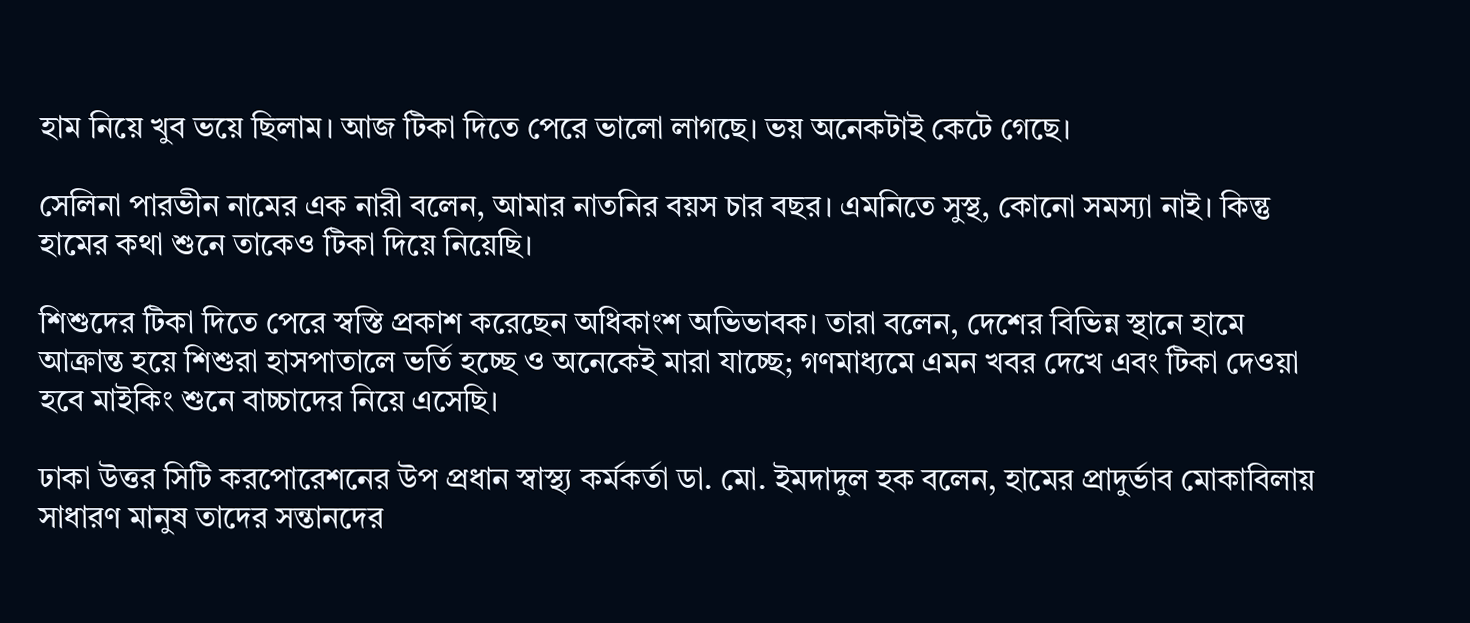হাম নিয়ে খুব ভয়ে ছিলাম। আজ টিকা দিতে পেরে ভালো লাগছে। ভয় অনেকটাই কেটে গেছে।

সেলিনা পারভীন নামের এক নারী বলেন, আমার নাতনির বয়স চার বছর। এমনিতে সুস্থ, কোনো সমস্যা নাই। কিন্তু হামের কথা শুনে তাকেও টিকা দিয়ে নিয়েছি।

শিশুদের টিকা দিতে পেরে স্বস্তি প্রকাশ করেছেন অধিকাংশ অভিভাবক। তারা বলেন, দেশের বিভিন্ন স্থানে হামে আক্রান্ত হয়ে শিশুরা হাসপাতালে ভর্তি হচ্ছে ও অনেকেই মারা যাচ্ছে; গণমাধ্যমে এমন খবর দেখে এবং টিকা দেওয়া হবে মাইকিং শুনে বাচ্চাদের নিয়ে এসেছি।

ঢাকা উত্তর সিটি করপোরেশনের উপ প্রধান স্বাস্থ্য কর্মকর্তা ডা. মো. ইমদাদুল হক বলেন, হামের প্রাদুর্ভাব মোকাবিলায় সাধারণ মানুষ তাদের সন্তানদের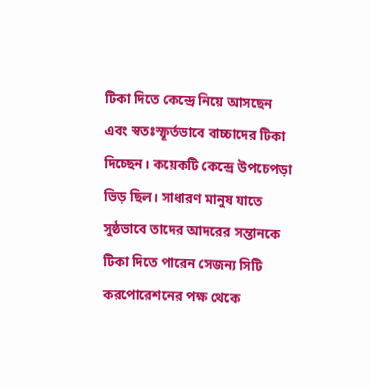টিকা দিতে কেন্দ্রে নিয়ে আসছেন এবং স্বতঃস্ফূর্তভাবে বাচ্চাদের টিকা দিচ্ছেন। কয়েকটি কেন্দ্রে উপচেপড়া ভিড় ছিল। সাধারণ মানুষ যাতে সুষ্ঠভাবে তাদের আদরের সন্তানকে টিকা দিতে পারেন সেজন্য সিটি করপোরেশনের পক্ষ থেকে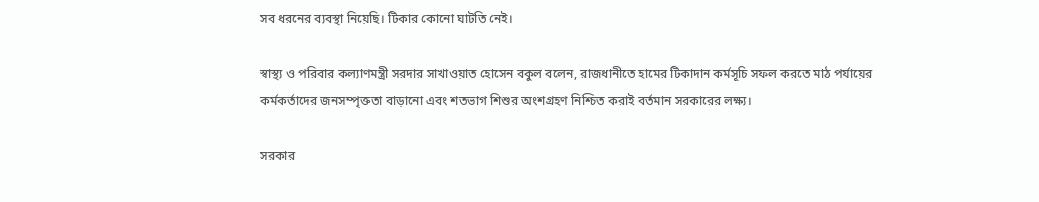সব ধরনের ব্যবস্থা নিয়েছি। টিকার কোনো ঘাটতি নেই।

স্বাস্থ্য ও পরিবার কল্যাণমন্ত্রী সরদার সাখাওয়াত হোসেন বকুল বলেন, রাজধানীতে হামের টিকাদান কর্মসূচি সফল করতে মাঠ পর্যায়ের কর্মকর্তাদের জনসম্পৃক্ততা বাড়ানো এবং শতভাগ শিশুর অংশগ্রহণ নিশ্চিত করাই বর্তমান সরকারের লক্ষ্য।

সরকার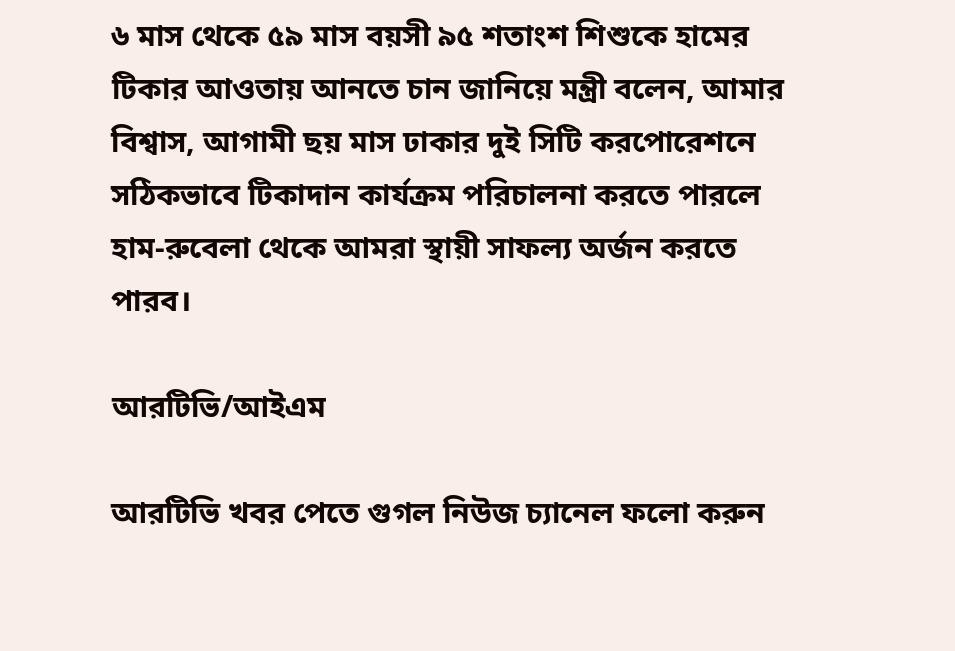৬ মাস থেকে ৫৯ মাস বয়সী ৯৫ শতাংশ শিশুকে হামের টিকার আওতায় আনতে চান জানিয়ে মন্ত্রী বলেন, আমার বিশ্বাস, আগামী ছয় মাস ঢাকার দুই সিটি করপোরেশনে সঠিকভাবে টিকাদান কার্যক্রম পরিচালনা করতে পারলে হাম-রুবেলা থেকে আমরা স্থায়ী সাফল্য অর্জন করতে পারব।

আরটিভি/আইএম

আরটিভি খবর পেতে গুগল নিউজ চ্যানেল ফলো করুন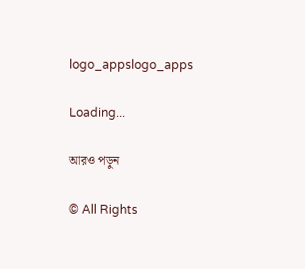logo_appslogo_apps

Loading...

আরও পড়ুন

© All Rights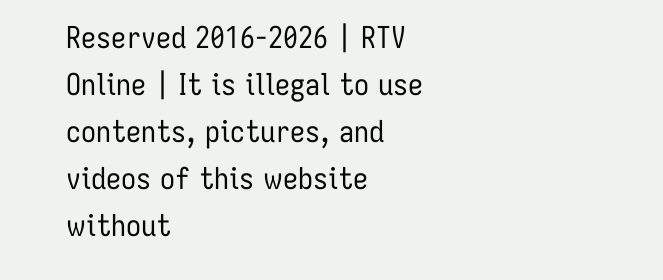Reserved 2016-2026 | RTV Online | It is illegal to use contents, pictures, and videos of this website without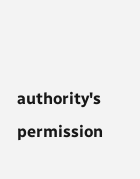authority's permission